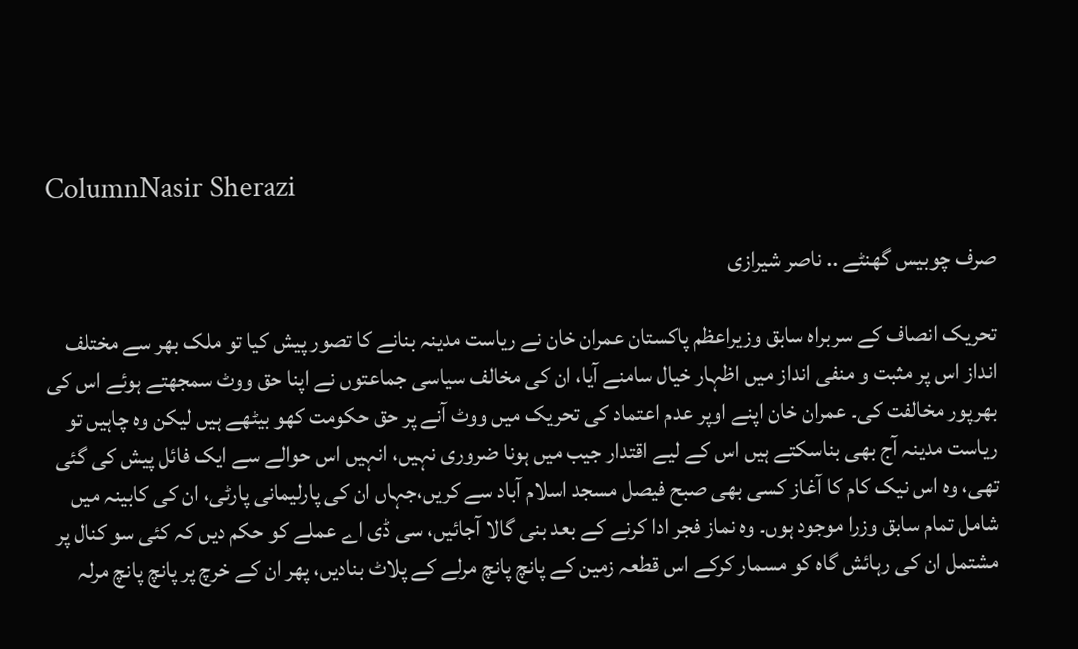ColumnNasir Sherazi

صرف چوبیس گھنٹے .. ناصر شیرازی

تحریک انصاف کے سربراہ سابق وزیراعظم پاکستان عمران خان نے ریاست مدینہ بنانے کا تصور پیش کیا تو ملک بھر سے مختلف انداز اس پر مثبت و منفی انداز میں اظہار خیال سامنے آیا، ان کی مخالف سیاسی جماعتوں نے اپنا حق ووٹ سمجھتے ہوئے اس کی بھرپور مخالفت کی۔ عمران خان اپنے اوپر عدم اعتماد کی تحریک میں ووٹ آنے پر حق حکومت کھو بیٹھے ہیں لیکن وہ چاہیں تو ریاست مدینہ آج بھی بناسکتے ہیں اس کے لیے اقتدار جیب میں ہونا ضروری نہیں، انہیں اس حوالے سے ایک فائل پیش کی گئی تھی، وہ اس نیک کام کا آغاز کسی بھی صبح فیصل مسجد اسلام آباد سے کریں،جہاں ان کی پارلیمانی پارٹی، ان کی کابینہ میں شامل تمام سابق وزرا موجود ہوں۔ وہ نماز فجر ادا کرنے کے بعد بنی گالا آجائیں، سی ڈی اے عملے کو حکم دیں کہ کئی سو کنال پر مشتمل ان کی رہائش گاہ کو مسمار کرکے اس قطعہ زمین کے پانچ پانچ مرلے کے پلاٹ بنادیں، پھر ان کے خرچ پر پانچ پانچ مرلہ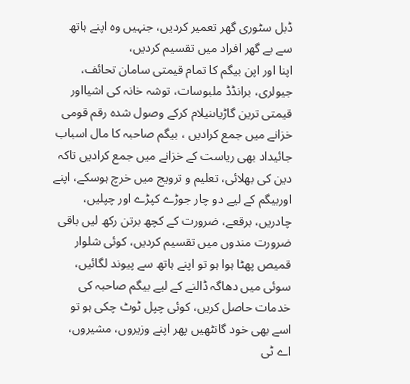ڈبل سٹوری گھر تعمیر کردیں، جنہیں وہ اپنے ہاتھ سے بے گھر افراد میں تقسیم کردیں،
اپنا اور اپن بیگم کا تمام قیمتی سامان تحائف، جیولری، برانڈڈ ملبوسات، توشہ خانہ کی اشیااور قیمتی ترین گاڑیاںنیلام کرکے وصول شدہ رقم قومی خزانے میں جمع کرادیں ، بیگم صاحبہ کا مال اسباب جائیداد بھی ریاست کے خزانے میں جمع کرادیں تاکہ دین کی بھلائی، تعلیم و ترویج میں خرچ ہوسکے، اپنے اوربیگم کے لیے دو چار جوڑے کپڑے اور چپلیں، چادریں، برقعے، ضرورت کے کچھ برتن رکھ لیں باقی ضرورت مندوں میں تقسیم کردیں، کوئی شلوار قمیص پھٹا ہوا ہو تو اپنے ہاتھ سے پیوند لگائیں، سوئی میں دھاگہ ڈالنے کے لیے بیگم صاحبہ کی خدمات حاصل کریں، کوئی چپل ٹوٹ چکی ہو تو اسے بھی خود گانٹھیں پھر اپنے وزیروں، مشیروں، اے ٹی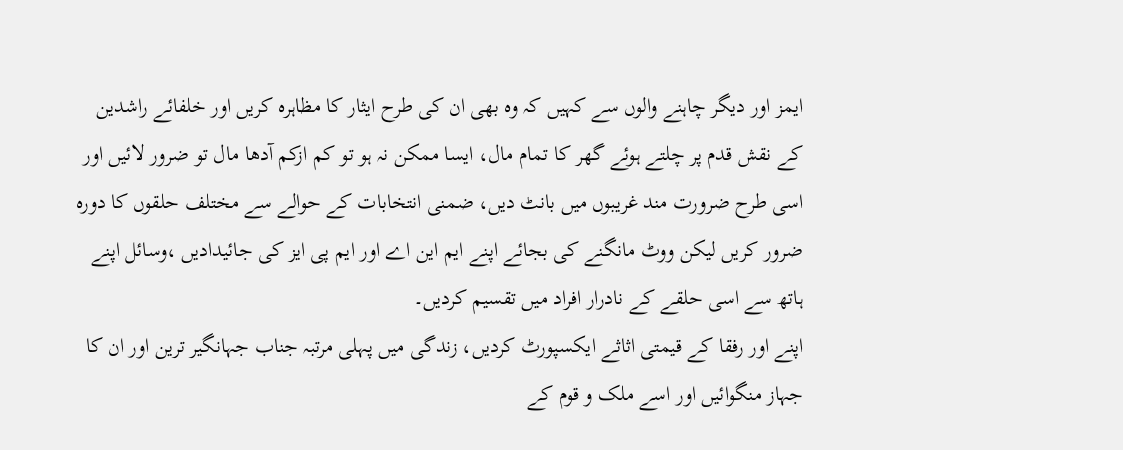ایمز اور دیگر چاہنے والوں سے کہیں کہ وہ بھی ان کی طرح ایثار کا مظاہرہ کریں اور خلفائے راشدین کے نقش قدم پر چلتے ہوئے گھر کا تمام مال، ایسا ممکن نہ ہو تو کم ازکم آدھا مال تو ضرور لائیں اور اسی طرح ضرورت مند غریبوں میں بانٹ دیں، ضمنی انتخابات کے حوالے سے مختلف حلقوں کا دورہ ضرور کریں لیکن ووٹ مانگنے کی بجائے اپنے ایم این اے اور ایم پی ایز کی جائیدادیں ،وسائل اپنے ہاتھ سے اسی حلقے کے نادرار افراد میں تقسیم کردیں۔
اپنے اور رفقا کے قیمتی اثاثے ایکسپورٹ کردیں، زندگی میں پہلی مرتبہ جناب جہانگیر ترین اور ان کا جہاز منگوائیں اور اسے ملک و قوم کے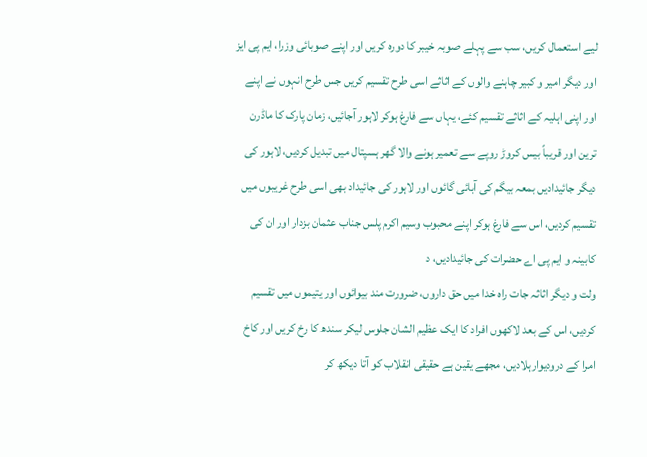لیے استعمال کریں، سب سے پہلے صوبہ خیبر کا دورہ کریں اور اپنے صوبائی وزرا، ایم پی ایز اور دیگر امیر و کبیر چاہنے والوں کے اثاثے اسی طرح تقسیم کریں جس طرح انہوں نے اپنے اور اپنی اہلیہ کے اثاثے تقسیم کئے، یہاں سے فارغ ہوکر لاہور آجائیں، زمان پارک کا ماڈرن ترین اور قریباً بیس کروڑ روپے سے تعمیر ہونے والا گھر ہسپتال میں تبدیل کردیں، لاہور کی دیگر جائیدادیں بمعہ بیگم کی آبائی گائوں اور لاہور کی جائیداد بھی اسی طرح غریبوں میں تقسیم کردیں، اس سے فارغ ہوکر اپنے محبوب وسیم اکرم پلس جناب عثمان بزدار اور ان کی کابینہ و ایم پی اے حضرات کی جائیدادیں، د
ولت و دیگر اثاثہ جات راہ خدا میں حق داروں، ضرورت مند بیوائوں اور یتیموں میں تقسیم کردیں، اس کے بعد لاکھوں افراد کا ایک عظیم الشان جلوس لیکر سندھ کا رخ کریں اور کاخ امرا کے درودیوارہلادیں، مجھے یقین ہے حقیقی انقلاب کو آتا دیکھ کر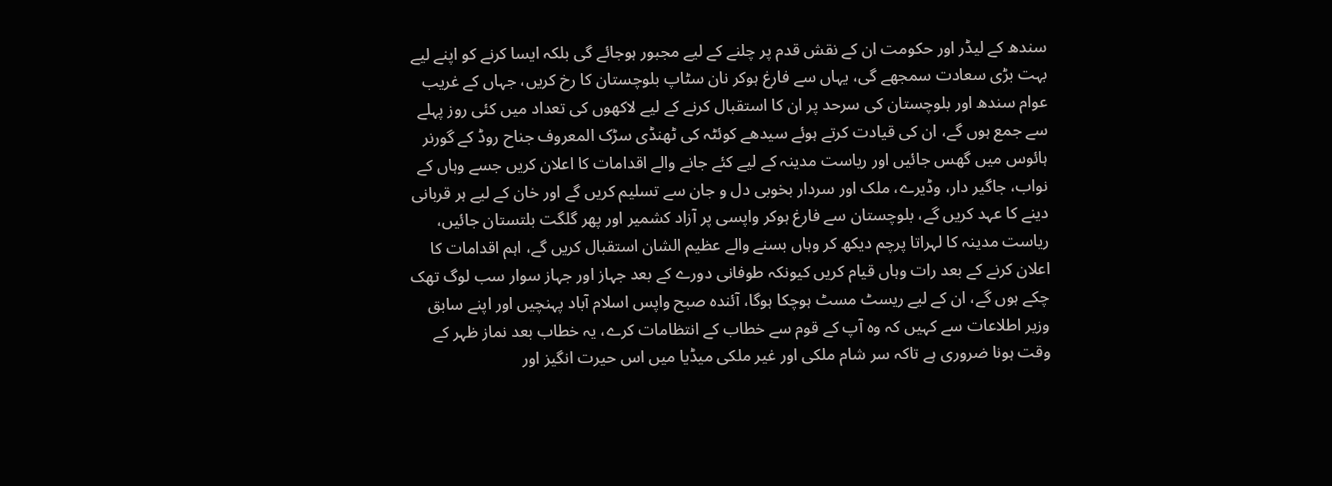سندھ کے لیڈر اور حکومت ان کے نقش قدم پر چلنے کے لیے مجبور ہوجائے گی بلکہ ایسا کرنے کو اپنے لیے بہت بڑی سعادت سمجھے گی، یہاں سے فارغ ہوکر نان سٹاپ بلوچستان کا رخ کریں، جہاں کے غریب عوام سندھ اور بلوچستان کی سرحد پر ان کا استقبال کرنے کے لیے لاکھوں کی تعداد میں کئی روز پہلے سے جمع ہوں گے، ان کی قیادت کرتے ہوئے سیدھے کوئٹہ کی ٹھنڈی سڑک المعروف جناح روڈ کے گورنر ہائوس میں گھس جائیں اور ریاست مدینہ کے لیے کئے جانے والے اقدامات کا اعلان کریں جسے وہاں کے نواب، جاگیر دار، وڈیرے، ملک اور سردار بخوبی دل و جان سے تسلیم کریں گے اور خان کے لیے ہر قربانی دینے کا عہد کریں گے، بلوچستان سے فارغ ہوکر واپسی پر آزاد کشمیر اور پھر گلگت بلتستان جائیں،
ریاست مدینہ کا لہراتا پرچم دیکھ کر وہاں بسنے والے عظیم الشان استقبال کریں گے، اہم اقدامات کا اعلان کرنے کے بعد رات وہاں قیام کریں کیونکہ طوفانی دورے کے بعد جہاز اور جہاز سوار سب لوگ تھک چکے ہوں گے، ان کے لیے ریسٹ مسٹ ہوچکا ہوگا، آئندہ صبح واپس اسلام آباد پہنچیں اور اپنے سابق وزیر اطلاعات سے کہیں کہ وہ آپ کے قوم سے خطاب کے انتظامات کرے، یہ خطاب بعد نماز ظہر کے وقت ہونا ضروری ہے تاکہ سر شام ملکی اور غیر ملکی میڈیا میں اس حیرت انگیز اور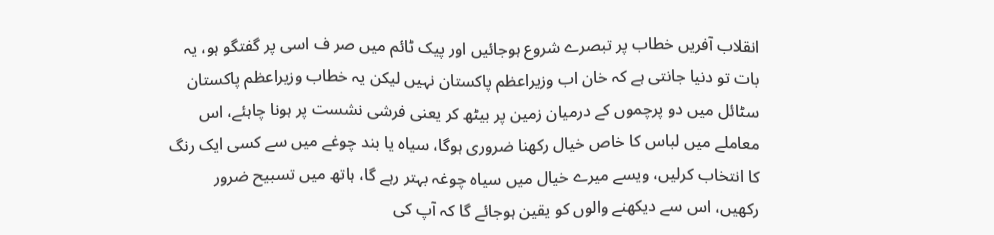انقلاب آفریں خطاب پر تبصرے شروع ہوجائیں اور پیک ٹائم میں صر ف اسی پر گفتگو ہو، یہ بات تو دنیا جانتی ہے کہ خان اب وزیراعظم پاکستان نہیں لیکن یہ خطاب وزیراعظم پاکستان سٹائل میں دو پرچموں کے درمیان زمین پر بیٹھ کر یعنی فرشی نشست پر ہونا چاہئے، اس معاملے میں لباس کا خاص خیال رکھنا ضروری ہوگا، سیاہ یا بند چوغے میں سے کسی ایک رنگ کا انتخاب کرلیں، ویسے میرے خیال میں سیاہ چوغہ بہتر رہے گا، ہاتھ میں تسبیح ضرور رکھیں، اس سے دیکھنے والوں کو یقین ہوجائے گا کہ آپ کی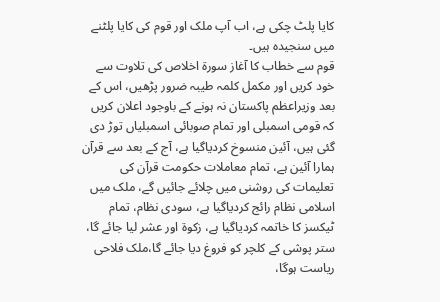کایا پلٹ چکی ہے، اب آپ ملک اور قوم کی کایا پلٹنے میں سنجیدہ ہیں۔
قوم سے خطاب کا آغاز سورۃ اخلاص کی تلاوت سے خود کریں اور مکمل کلمہ طیبہ ضرور پڑھیں، اس کے بعد وزیراعظم پاکستان نہ ہونے کے باوجود اعلان کریں کہ قومی اسمبلی اور تمام صوبائی اسمبلیاں توڑ دی گئی ہیں، آئین منسوخ کردیاگیا ہے، آج کے بعد سے قرآن ہمارا آئین ہے، تمام معاملات حکومت قرآن کی تعلیمات کی روشنی میں چلائے جائیں گے، ملک میں اسلامی نظام رائج کردیاگیا ہے، سودی نظام، تمام ٹیکسز کا خاتمہ کردیاگیا ہے، زکوۃ اور عشر لیا جائے گا، ستر پوشی کے کلچر کو فروغ دیا جائے گا،ملک فلاحی ریاست ہوگا،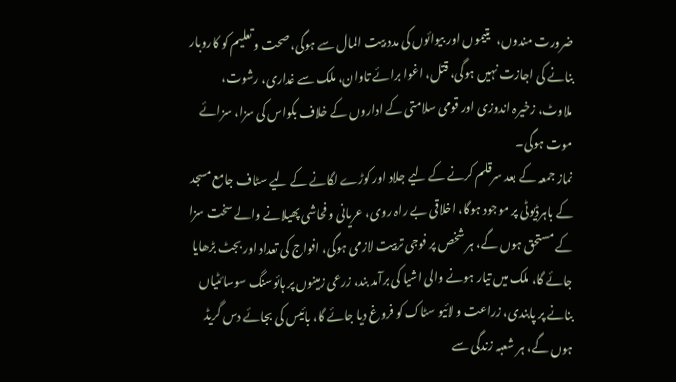ضرورت مندوں،   یتیموں اور بیوائوں کی مدد بیت المال سے ہوگی، صحت و تعلیم کو کاروبار بنانے کی اجازت نہیں ہوگی، قتل، اغوا برائے تاوان، ملک سے غداری، رشوت، ملاوٹ، زخیرہ اندوزی اور قومی سلامتی کے اداروں کے خلاف بکواس کی سزا، سزائے موت ہوگی۔
نماز جمعہ کے بعد سرقلم کرنے کے لیے جلاد اور کوڑے لگانے کے لیے سٹاف جامع مسجد کے باہرڈیوٹی پر موجود ہوگا، اخلاقی بے راہ روی، عریانی و فحاشی پھیلانے والے سخت سزا کے مستحق ہوں گے، ہر شخص پر فوجی تربیت لازمی ہوگی، افواج کی تعداد اور بجٹ بڑھایا جائے گا، ملک میں تیار ہونے والی اشیا کی برآمد بند، زرعی زمینوں پر ہائوسنگ سوسائٹیاں بنانے پر پابندی، زراعت و لائیو سٹاک کو فروغ دیا جائے گا، بائیس کی بجائے دس گریڈ ہوں گے، ہر شعبہ زندگی سے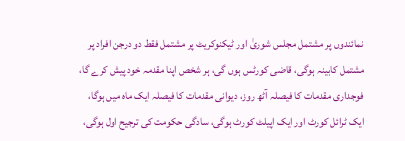نمائندوں پر مشتمل مجلس شوریٰ اور ٹیکنوکریٹ پر مشتمل فقط دو درجن افراد پر مشتمل کابینہ ہوگی، قاضی کورٹس ہوں گی، ہر شخص اپنا مقدمہ خود پیش کرے گا، فوجداری مقدمات کا فیصلہ آٹھ روز، دیوانی مقدمات کا فیصلہ ایک ماہ میں ہوگا، ایک ٹرائل کورٹ اور ایک اپیلٹ کورٹ ہوگی، سادگی حکومت کی ترجیح اول ہوگی،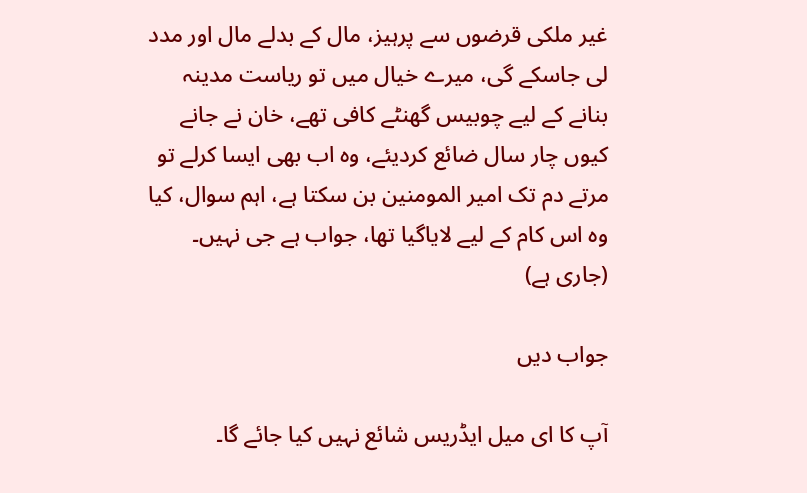غیر ملکی قرضوں سے پرہیز، مال کے بدلے مال اور مدد لی جاسکے گی، میرے خیال میں تو ریاست مدینہ بنانے کے لیے چوبیس گھنٹے کافی تھے، خان نے جانے کیوں چار سال ضائع کردیئے، وہ اب بھی ایسا کرلے تو مرتے دم تک امیر المومنین بن سکتا ہے، اہم سوال، کیا وہ اس کام کے لیے لایاگیا تھا، جواب ہے جی نہیں۔                 (جاری ہے)

جواب دیں

آپ کا ای میل ایڈریس شائع نہیں کیا جائے گا۔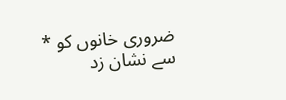ضروری خانوں کو * سے نشان زد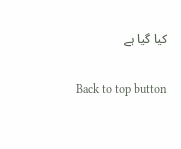کیا گیا ہے

Back to top button